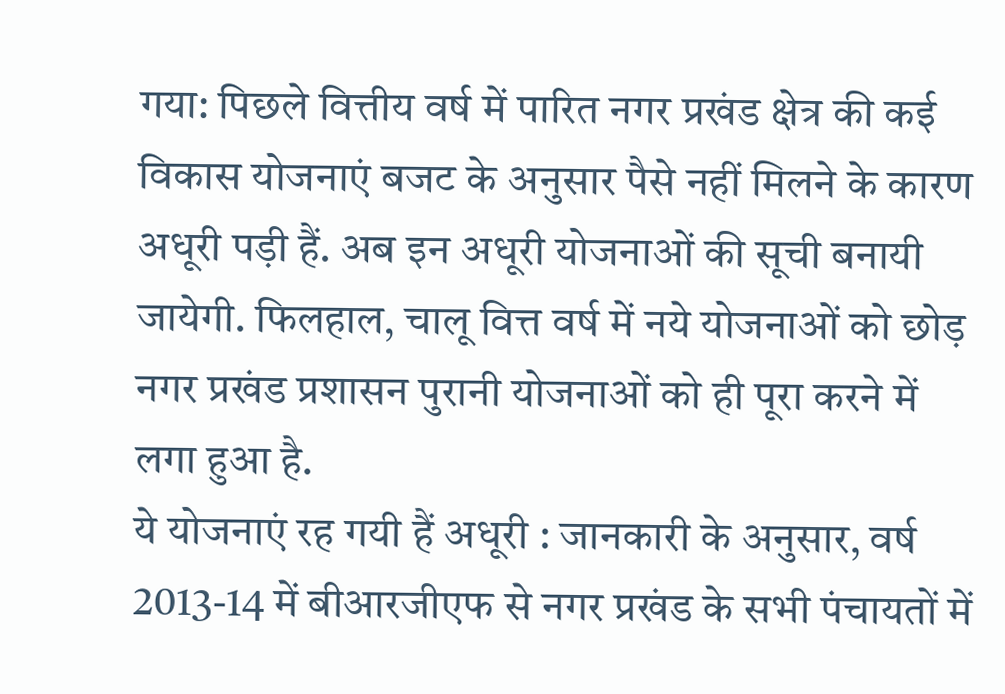गया: पिछले वित्तीय वर्ष में पारित नगर प्रखंड क्षेत्र की कई विकास योजनाएं बजट के अनुसार पैसे नहीं मिलने के कारण अधूरी पड़ी हैं. अब इन अधूरी योजनाओं की सूची बनायी जायेगी. फिलहाल, चालू वित्त वर्ष में नये योजनाओं को छोड़ नगर प्रखंड प्रशासन पुरानी योजनाओं को ही पूरा करने में लगा हुआ है.
ये योजनाएं रह गयी हैं अधूरी : जानकारी के अनुसार, वर्ष 2013-14 में बीआरजीएफ से नगर प्रखंड के सभी पंचायतों में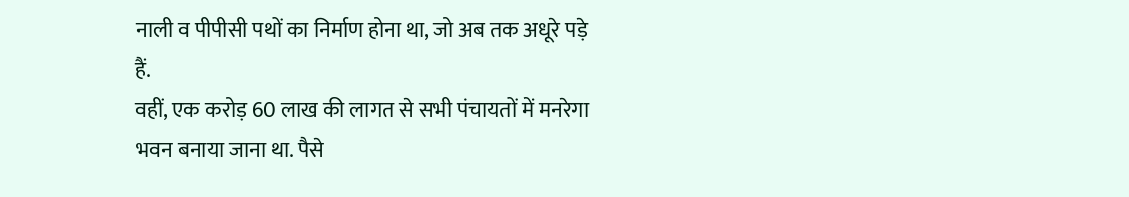नाली व पीपीसी पथों का निर्माण होना था, जो अब तक अधूरे पड़े हैं.
वहीं, एक करोड़ 60 लाख की लागत से सभी पंचायतों में मनरेगा भवन बनाया जाना था. पैसे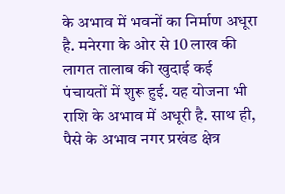के अभाव में भवनों का निर्माण अधूरा है. मनेरगा के ओर से 10 लाख की लागत तालाब की खुदाई कई पंचायतों में शुरू हुई. यह योजना भी राशि के अभाव में अधूरी है. साथ ही, पैसे के अभाव नगर प्रखंड क्षेत्र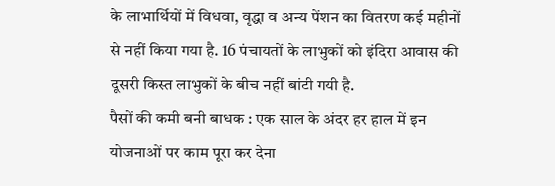के लाभार्थियों में विधवा, वृद्धा व अन्य पेंशन का वितरण कई महीनों से नहीं किया गया है. 16 पंचायतों के लाभुकों को इंदिरा आवास की दूसरी किस्त लाभुकों के बीच नहीं बांटी गयी है.
पैसों की कमी बनी बाधक : एक साल के अंदर हर हाल में इन योजनाओं पर काम पूरा कर देना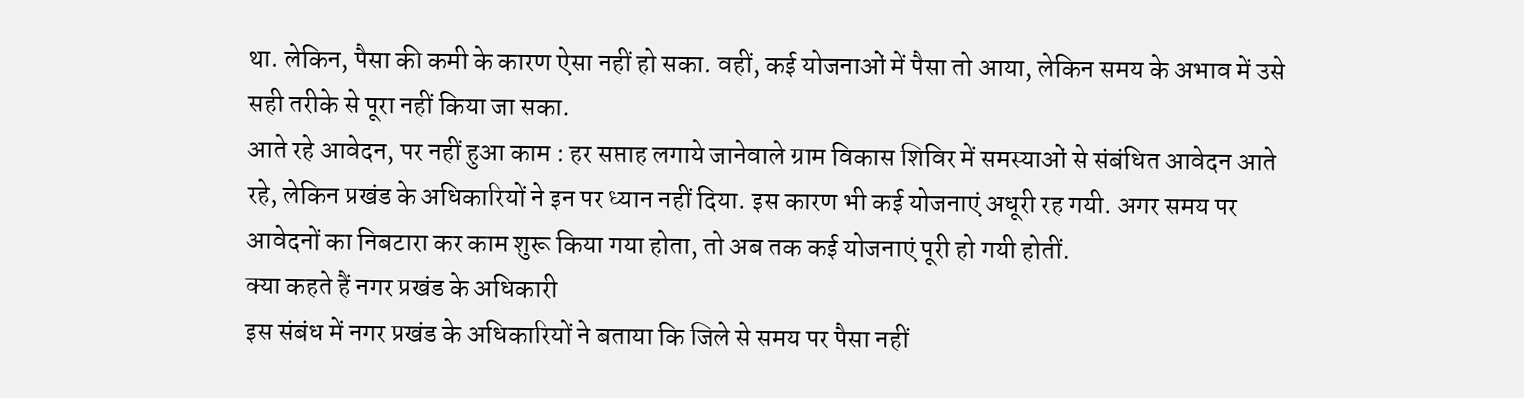था. लेकिन, पैसा की कमी के कारण ऐसा नहीं हो सका. वहीं, कई योजनाओं में पैसा तो आया, लेकिन समय के अभाव में उसे सही तरीके से पूरा नहीं किया जा सका.
आते रहे आवेदन, पर नहीं हुआ काम : हर सप्ताह लगाये जानेवाले ग्राम विकास शिविर में समस्याओं से संबंधित आवेदन आते रहे, लेकिन प्रखंड के अधिकारियों ने इन पर ध्यान नहीं दिया. इस कारण भी कई योजनाएं अधूरी रह गयी. अगर समय पर आवेदनों का निबटारा कर काम शुरू किया गया होता, तो अब तक कई योजनाएं पूरी हो गयी होतीं.
क्या कहते हैं नगर प्रखंड के अधिकारी
इस संबंध में नगर प्रखंड के अधिकारियों ने बताया कि जिले से समय पर पैसा नहीं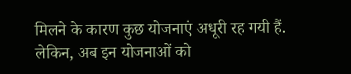मिलने के कारण कुछ योजनाएं अधूरी रह गयी हैं. लेकिन, अब इन योजनाओं को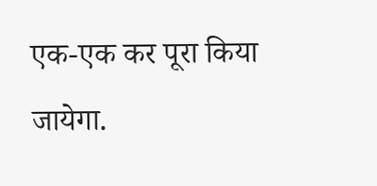एक-एक कर पूरा किया जायेगा.